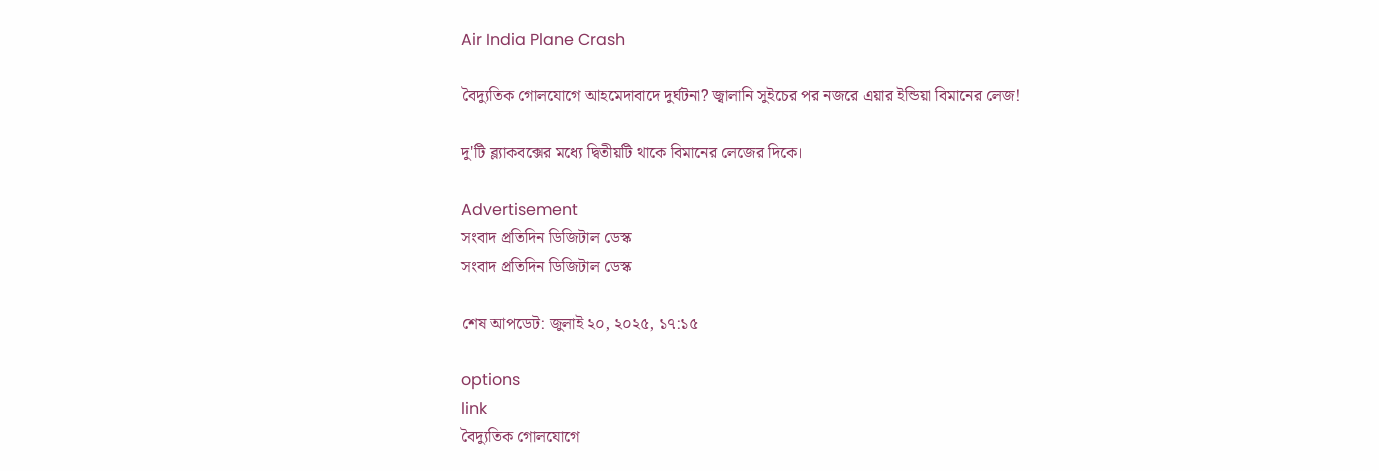Air India Plane Crash

বৈদ্যুতিক গোলযোগে আহমেদাবাদে দুর্ঘটনা? জ্বালানি সুইচের পর নজরে এয়ার ইন্ডিয়া বিমানের লেজ!

দু'টি ব্ল্যাকবক্সের মধ্যে দ্বিতীয়টি থাকে বিমানের লেজের দিকে।

Advertisement
সংবাদ প্রতিদিন ডিজিটাল ডেস্ক
সংবাদ প্রতিদিন ডিজিটাল ডেস্ক

শেষ আপডেট: জুলাই ২০, ২০২৫, ১৭:১৫

options
link
বৈদ্যুতিক গোলযোগে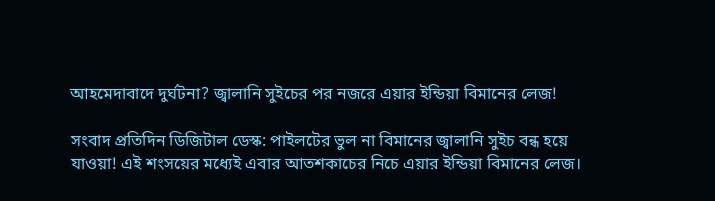আহমেদাবাদে দুর্ঘটনা? জ্বালানি সুইচের পর নজরে এয়ার ইন্ডিয়া বিমানের লেজ!

সংবাদ প্রতিদিন ডিজিটাল ডেস্ক: পাইলটের ভুল না বিমানের জ্বালানি সুইচ বন্ধ হয়ে যাওয়া! এই শংসয়ের মধ্যেই এবার আতশকাচের নিচে এয়ার ইন্ডিয়া বিমানের লেজ।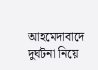আহমেদাবাদে দুর্ঘটনা নিয়ে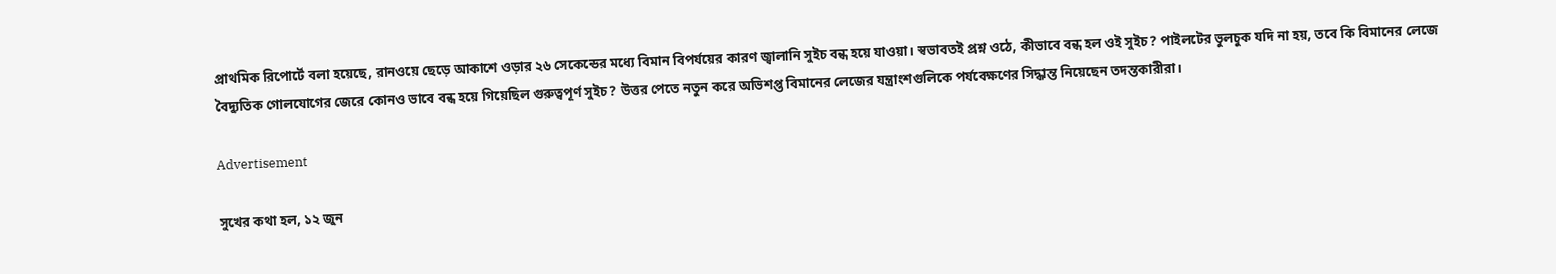প্রাথমিক রিপোর্টে বলা হয়েছে, রানওয়ে ছেড়ে আকাশে ওড়ার ২৬ সেকেন্ডের মধ্যে বিমান বিপর্যয়ের কারণ জ্বালানি সুইচ বন্ধ হয়ে যাওয়া। স্বভাবতই প্রশ্ন ওঠে, কীভাবে বন্ধ হল ওই সুইচ? পাইলটের ভুলচুক যদি না হয়, তবে কি বিমানের লেজে বৈদ্যুতিক গোলযোগের জেরে কোনও ভাবে বন্ধ হয়ে গিয়েছিল গুরুত্বপূর্ণ সুইচ? উত্তর পেতে নতুন করে অভিশপ্ত বিমানের লেজের যন্ত্রাংশগুলিকে পর্যবেক্ষণের সিদ্ধান্ত নিয়েছেন তদন্তকারীরা।

Advertisement

সুখের কথা হল, ১২ জুন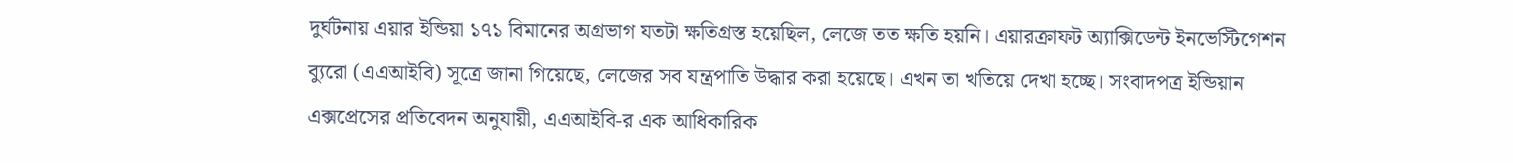দুর্ঘটনায় এয়ার ইন্ডিয়া ১৭১ বিমানের অগ্রভাগ যতটা ক্ষতিগ্রস্ত হয়েছিল, লেজে তত ক্ষতি হয়নি। এয়ারক্রাফট অ্যাক্সিডেন্ট ইনভেস্টিগেশন ব্যুরো (এএআইবি) সূত্রে জানা গিয়েছে, লেজের সব যন্ত্রপাতি উদ্ধার করা হয়েছে। এখন তা খতিয়ে দেখা হচ্ছে। সংবাদপত্র ইন্ডিয়ান এক্সপ্রেসের প্রতিবেদন অনুযায়ী, এএআইবি-র এক আধিকারিক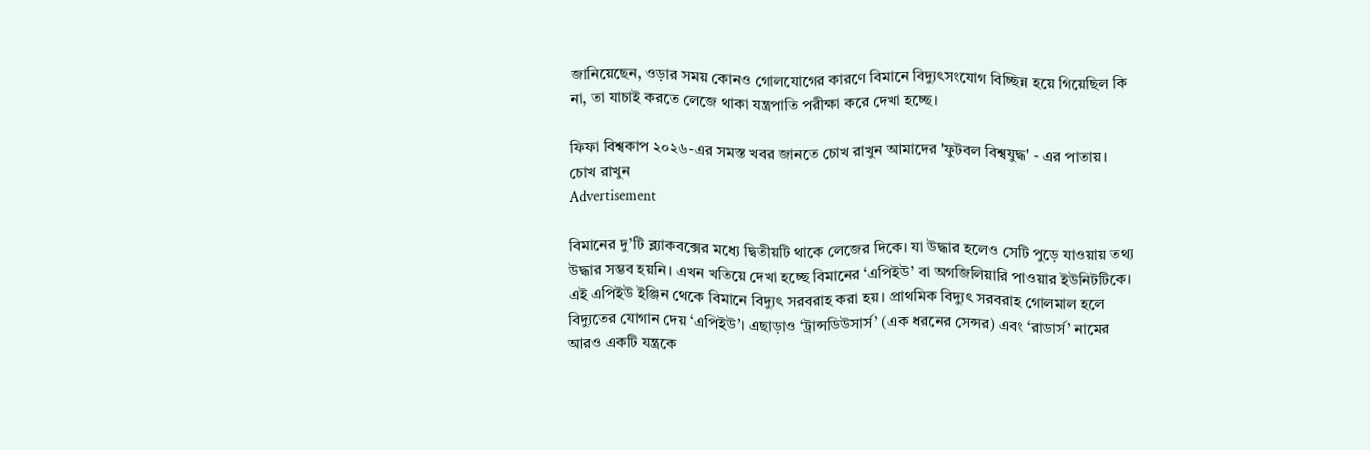জানিয়েছেন, ওড়ার সময় কোনও গোলযোগের কারণে বিমানে বিদ্যুৎসংযোগ বিচ্ছিন্ন হয়ে গিয়েছিল কি না, তা যাচাই করতে লেজে থাকা যন্ত্রপাতি পরীক্ষা করে দেখা হচ্ছে।

ফিফা বিশ্বকাপ ২০২৬-এর সমস্ত খবর জানতে চোখ রাখুন আমাদের 'ফুটবল বিশ্বযুদ্ধ' - এর পাতায়।
চোখ রাখুন
Advertisement

বিমানের দু’টি ব্ল্যাকবক্সের মধ্যে দ্বিতীয়টি থাকে লেজের দিকে। যা উদ্ধার হলেও সেটি পুড়ে যাওয়ায় তথ্য উদ্ধার সম্ভব হয়নি। এখন খতিয়ে দেখা হচ্ছে বিমানের ‘এপিইউ’ বা অগজিলিয়ারি পাওয়ার ইউনিটটিকে। এই এপিইউ ইঞ্জিন থেকে বিমানে বিদ্যুৎ সরবরাহ করা হয়। প্রাথমিক বিদ্যুৎ সরবরাহ গোলমাল হলে বিদ্যুতের যোগান দেয় ‘এপিইউ’। এছাড়াও ‘ট্রান্সডিউসার্স’ (এক ধরনের সেন্সর) এবং ‘রাডার্স’ নামের আরও একটি যন্ত্রকে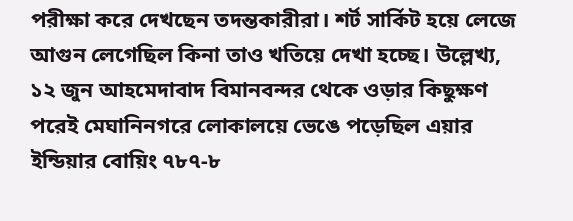পরীক্ষা করে দেখছেন তদন্তকারীরা। শর্ট সার্কিট হয়ে লেজে আগুন লেগেছিল কিনা তাও খতিয়ে দেখা হচ্ছে। উল্লেখ্য, ১২ জুন আহমেদাবাদ বিমানবন্দর থেকে ওড়ার কিছুক্ষণ পরেই মেঘানিনগরে লোকালয়ে ভেঙে পড়েছিল এয়ার ইন্ডিয়ার বোয়িং ৭৮৭-৮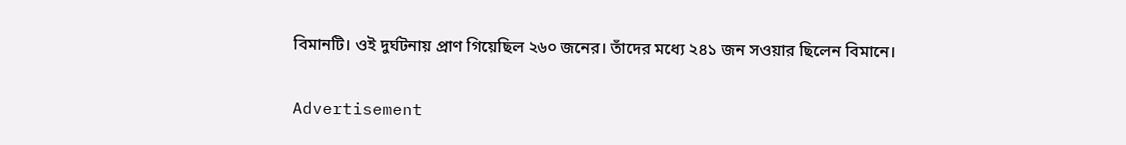বিমানটি। ওই দুর্ঘটনায় প্রাণ গিয়েছিল ২৬০ জনের। তাঁদের মধ্যে ২৪১ জন সওয়ার ছিলেন বিমানে।

Advertisement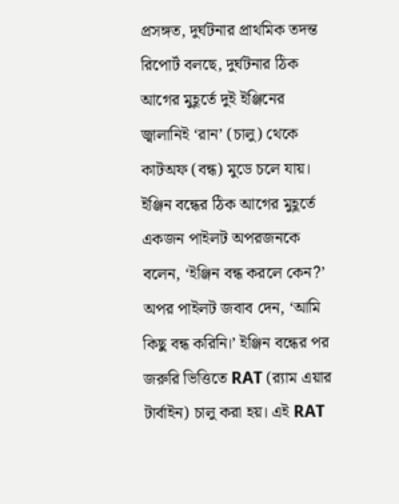প্রসঙ্গত, দুর্ঘটনার প্রাথমিক তদন্ত রিপোর্ট বলছে, দুর্ঘটনার ঠিক আগের মুহূর্তে দুই ইঞ্জিনের জ্বালানিই ‘রান’ (চালু) থেকে কাটঅফ (বন্ধ) মুডে চলে যায়। ইঞ্জিন বন্ধের ঠিক আগের মুহূর্তে একজন পাইলট অপরজনকে বলেন, ‘ইঞ্জিন বন্ধ করলে কেন?’ অপর পাইলট জবাব দেন, ‘আমি কিছু বন্ধ করিনি।’ ইঞ্জিন বন্ধের পর জরুরি ভিত্তিতে RAT (র‍্যাম এয়ার টার্বাইন) চালু করা হয়। এই RAT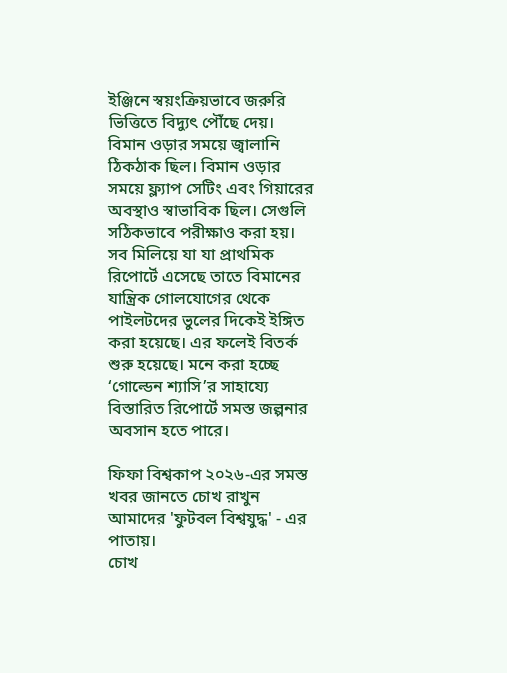ইঞ্জিনে স্বয়ংক্রিয়ভাবে জরুরি ভিত্তিতে বিদ্যুৎ পৌঁছে দেয়। বিমান ওড়ার সময়ে জ্বালানি ঠিকঠাক ছিল। বিমান ওড়ার সময়ে ফ্ল্যাপ সেটিং এবং গিয়ারের অবস্থাও স্বাভাবিক ছিল। সেগুলি সঠিকভাবে পরীক্ষাও করা হয়। সব মিলিয়ে যা যা প্রাথমিক রিপোর্টে এসেছে তাতে বিমানের যান্ত্রিক গোলযোগের থেকে পাইলটদের ভুলের দিকেই ইঙ্গিত করা হয়েছে। এর ফলেই বিতর্ক শুরু হয়েছে। মনে করা হচ্ছে ‘গোল্ডেন শ্যাসি’র সাহায্যে বিস্তারিত রিপোর্টে সমস্ত জল্পনার অবসান হতে পারে।

ফিফা বিশ্বকাপ ২০২৬-এর সমস্ত খবর জানতে চোখ রাখুন আমাদের 'ফুটবল বিশ্বযুদ্ধ' - এর পাতায়।
চোখ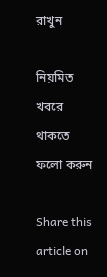রাখুন

নিয়মিত খবরে থাকতে ফলো করুন

Share this article on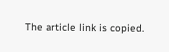The article link is copied.